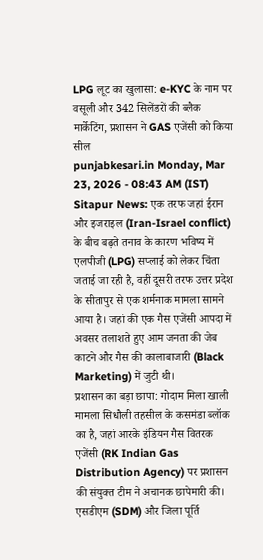LPG लूट का खुलासा: e-KYC के नाम पर वसूली और 342 सिलेंडरों की ब्लैक मार्केटिंग, प्रशासन ने GAS एजेंसी को किया सील
punjabkesari.in Monday, Mar 23, 2026 - 08:43 AM (IST)
Sitapur News: एक तरफ जहां ईरान और इजराइल (Iran-Israel conflict) के बीच बढ़ते तनाव के कारण भविष्य में एलपीजी (LPG) सप्लाई को लेकर चिंता जताई जा रही है, वहीं दूसरी तरफ उत्तर प्रदेश के सीतापुर से एक शर्मनाक मामला सामने आया है। जहां की एक गैस एजेंसी आपदा में अवसर तलाशते हुए आम जनता की जेब काटने और गैस की कालाबाजारी (Black Marketing) में जुटी थी।
प्रशासन का बड़ा छापा: गोदाम मिला खाली
मामला सिधौली तहसील के कसमंडा ब्लॉक का है, जहां आरके इंडियन गैस वितरक एजेंसी (RK Indian Gas Distribution Agency) पर प्रशासन की संयुक्त टीम ने अचानक छापेमारी की। एसडीएम (SDM) और जिला पूर्ति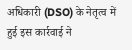अधिकारी (DSO) के नेतृत्व में हुई इस कार्रवाई ने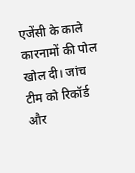एजेंसी के काले कारनामों की पोल खोल दी। जांच टीम को रिकॉर्ड और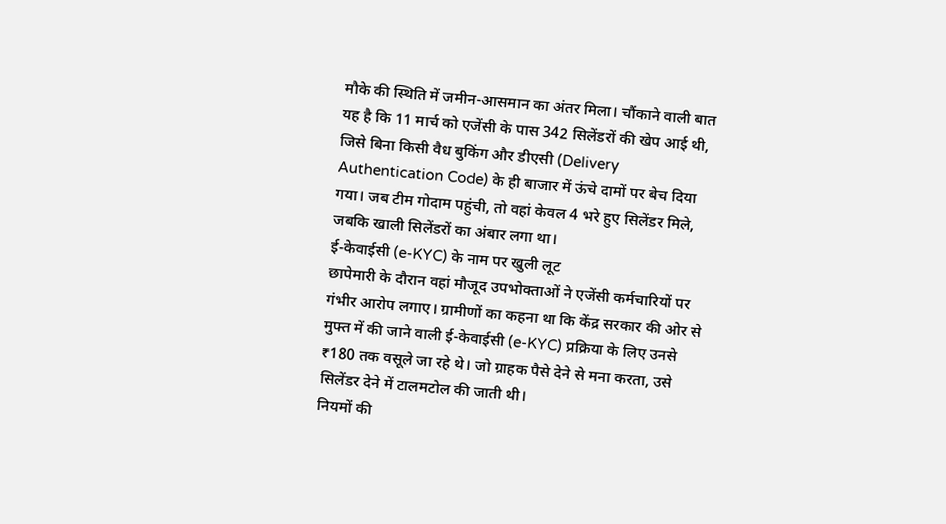मौके की स्थिति में जमीन-आसमान का अंतर मिला। चौंकाने वाली बात यह है कि 11 मार्च को एजेंसी के पास 342 सिलेंडरों की खेप आई थी, जिसे बिना किसी वैध बुकिंग और डीएसी (Delivery Authentication Code) के ही बाजार में ऊंचे दामों पर बेच दिया गया। जब टीम गोदाम पहुंची, तो वहां केवल 4 भरे हुए सिलेंडर मिले, जबकि खाली सिलेंडरों का अंबार लगा था।
ई-केवाईसी (e-KYC) के नाम पर खुली लूट
छापेमारी के दौरान वहां मौजूद उपभोक्ताओं ने एजेंसी कर्मचारियों पर गंभीर आरोप लगाए। ग्रामीणों का कहना था कि केंद्र सरकार की ओर से मुफ्त में की जाने वाली ई-केवाईसी (e-KYC) प्रक्रिया के लिए उनसे ₹180 तक वसूले जा रहे थे। जो ग्राहक पैसे देने से मना करता, उसे सिलेंडर देने में टालमटोल की जाती थी।
नियमों की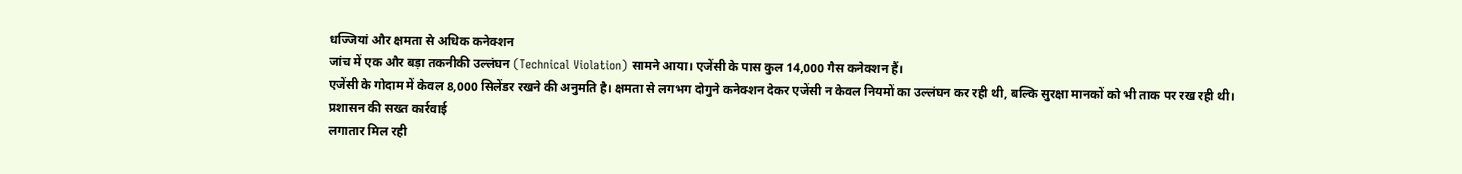धज्जियां और क्षमता से अधिक कनेक्शन
जांच में एक और बड़ा तकनीकी उल्लंघन (Technical Violation) सामने आया। एजेंसी के पास कुल 14,000 गैस कनेक्शन हैं।
एजेंसी के गोदाम में केवल 8,000 सिलेंडर रखने की अनुमति है। क्षमता से लगभग दोगुने कनेक्शन देकर एजेंसी न केवल नियमों का उल्लंघन कर रही थी, बल्कि सुरक्षा मानकों को भी ताक पर रख रही थी।
प्रशासन की सख्त कार्रवाई
लगातार मिल रही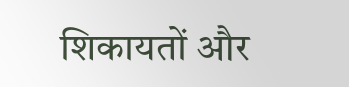शिकायतों और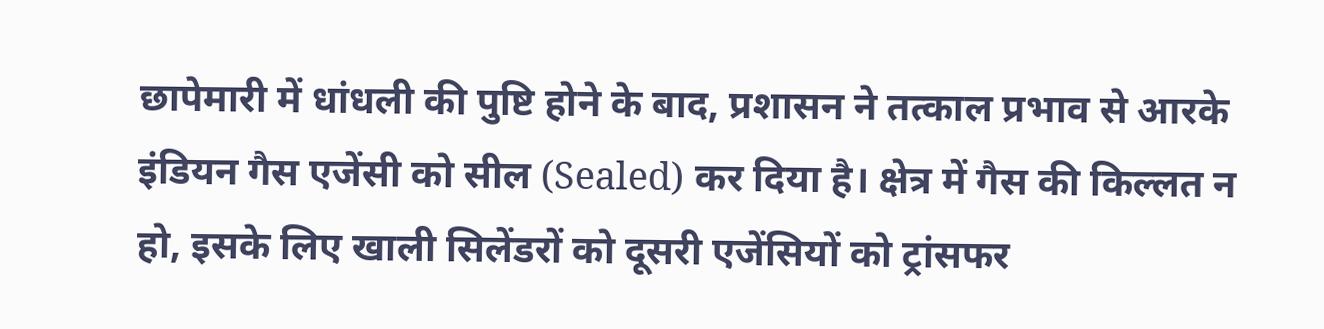छापेमारी में धांधली की पुष्टि होने के बाद, प्रशासन ने तत्काल प्रभाव से आरके इंडियन गैस एजेंसी को सील (Sealed) कर दिया है। क्षेत्र में गैस की किल्लत न हो, इसके लिए खाली सिलेंडरों को दूसरी एजेंसियों को ट्रांसफर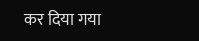कर दिया गया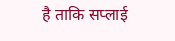है ताकि सप्लाई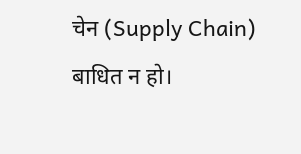चेन (Supply Chain) बाधित न हो।